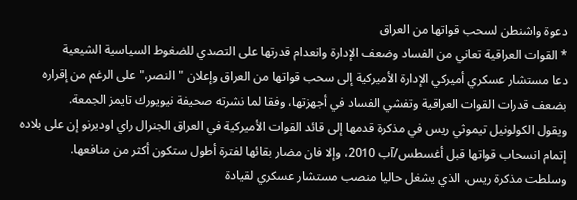دعوة واشنطن لسحب قواتها من العراق
* القوات العراقية تعاني من الفساد وضعف الإدارة وانعدام قدرتها على التصدي للضغوط السياسية الشيعية
دعا مستشار عسكري أميركي الإدارة الأميركية إلى سحب قواتها من العراق وإعلان "النصر،" على الرغم من إقراره بضعف قدرات القوات العراقية وتفشي الفساد في أجهزتها، وفقا لما نشرته صحيفة نيويورك تايمز الجمعة.
ويقول الكولونيل تيموثي ريس في مذكرة قدمها إلى قائد القوات الأميركية في العراق الجنرال راي اوديرنو إن على بلاده إتمام انسحاب قواتها قبل أغسطس/آب 2010، وإلا فان مضار بقائها لفترة أطول ستكون أكثر من منافعها.
وسلطت مذكرة ريس، الذي يشغل حاليا منصب مستشار عسكري لقيادة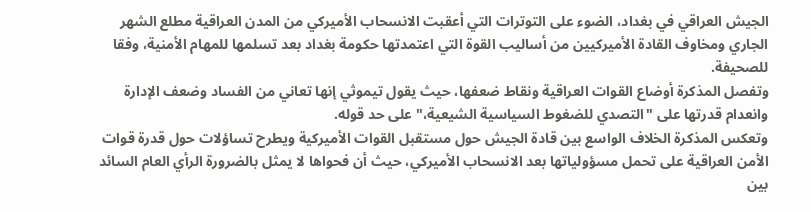الجيش العراقي في بغداد، الضوء على التوترات التي أعقبت الانسحاب الأميركي من المدن العراقية مطلع الشهر الجاري ومخاوف القادة الأميركيين من أساليب القوة التي اعتمدتها حكومة بغداد بعد تسلمها للمهام الأمنية، وفقا للصحيفة.
وتفصل المذكرة أوضاع القوات العراقية ونقاط ضعفها، حيث يقول تيموثي إنها تعاني من الفساد وضعف الإدارة وانعدام قدرتها على "التصدي للضغوط السياسية الشيعية،" على حد قوله.
وتعكس المذكرة الخلاف الواسع بين قادة الجيش حول مستقبل القوات الأميركية ويطرح تساؤلات حول قدرة قوات الأمن العراقية على تحمل مسؤولياتها بعد الانسحاب الأميركي، حيث أن فحواها لا يمثل بالضرورة الرأي العام السائد بين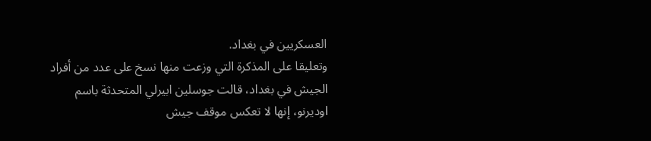العسكريين في بغداد.
وتعليقا على المذكرة التي وزعت منها نسخ على عدد من أفراد الجيش في بغداد، قالت جوسلين ابيرلي المتحدثة باسم اوديرنو، إنها لا تعكس موقف جيش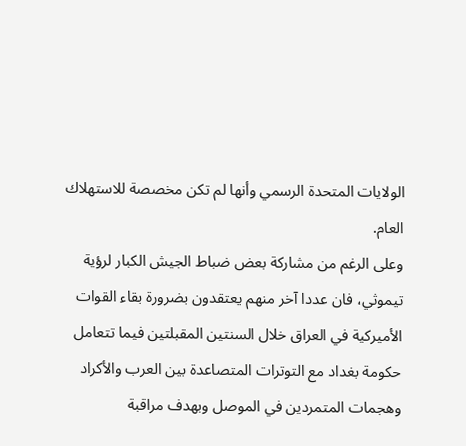الولايات المتحدة الرسمي وأنها لم تكن مخصصة للاستهلاك العام.
وعلى الرغم من مشاركة بعض ضباط الجيش الكبار لرؤية تيموثي، فان عددا آخر منهم يعتقدون بضرورة بقاء القوات الأميركية في العراق خلال السنتين المقبلتين فيما تتعامل حكومة بغداد مع التوترات المتصاعدة بين العرب والأكراد وهجمات المتمردين في الموصل وبهدف مراقبة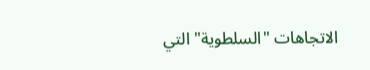الاتجاهات "السلطوية" التي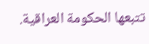تتبعها الحكومة العراقية.